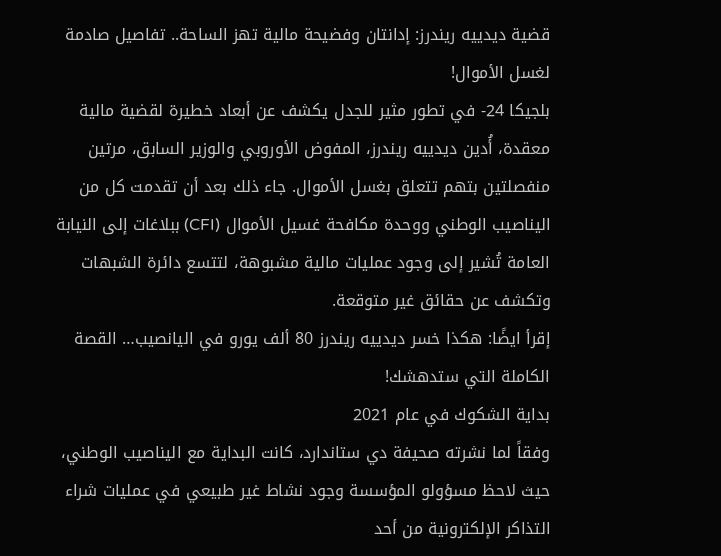قضية ديدييه ريندرز: إدانتان وفضيحة مالية تهز الساحة.. تفاصيل صادمة لغسل الأموال!
بلجيكا 24- في تطور مثير للجدل يكشف عن أبعاد خطيرة لقضية مالية معقدة، أُدين ديدييه ريندرز، المفوض الأوروبي والوزير السابق، مرتين منفصلتين بتهم تتعلق بغسل الأموال. جاء ذلك بعد أن تقدمت كل من اليناصيب الوطني ووحدة مكافحة غسيل الأموال (CFI) ببلاغات إلى النيابة العامة تُشير إلى وجود عمليات مالية مشبوهة، لتتسع دائرة الشبهات وتكشف عن حقائق غير متوقعة.
إقرأ ايضًا: هكذا خسر ديدييه ريندرز 80 ألف يورو في اليانصيب… القصة الكاملة التي ستدهشك!
بداية الشكوك في عام 2021
وفقاً لما نشرته صحيفة دي ستاندارد، كانت البداية مع اليناصيب الوطني، حيث لاحظ مسؤولو المؤسسة وجود نشاط غير طبيعي في عمليات شراء التذاكر الإلكترونية من أحد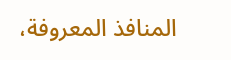المنافذ المعروفة،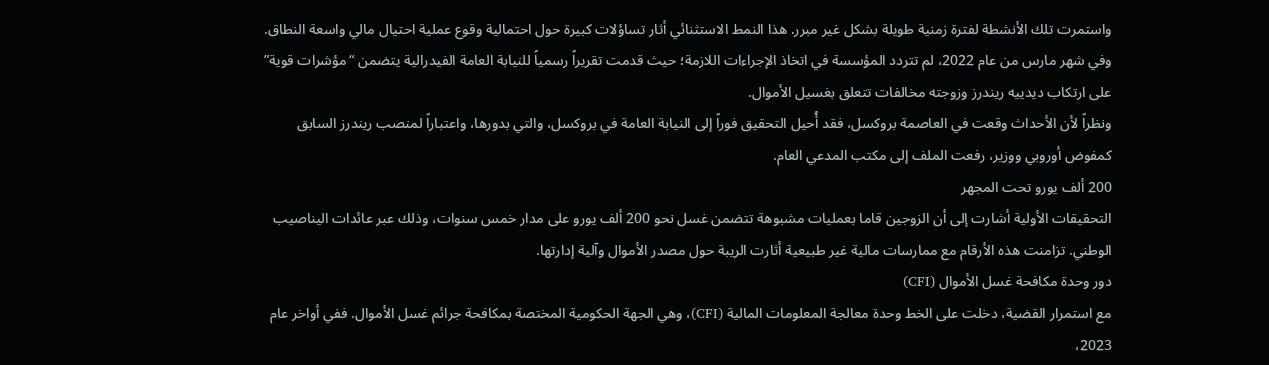واستمرت تلك الأنشطة لفترة زمنية طويلة بشكل غير مبرر. هذا النمط الاستثنائي أثار تساؤلات كبيرة حول احتمالية وقوع عملية احتيال مالي واسعة النطاق.
وفي شهر مارس من عام 2022، لم تتردد المؤسسة في اتخاذ الإجراءات اللازمة؛ حيث قدمت تقريراً رسمياً للنيابة العامة الفيدرالية يتضمن “مؤشرات قوية” على ارتكاب ديدييه ريندرز وزوجته مخالفات تتعلق بغسيل الأموال.
ونظراً لأن الأحداث وقعت في العاصمة بروكسل، فقد أُحيل التحقيق فوراً إلى النيابة العامة في بروكسل، والتي بدورها، واعتباراً لمنصب ريندرز السابق كمفوض أوروبي ووزير، رفعت الملف إلى مكتب المدعي العام.
200 ألف يورو تحت المجهر
التحقيقات الأولية أشارت إلى أن الزوجين قاما بعمليات مشبوهة تتضمن غسل نحو 200 ألف يورو على مدار خمس سنوات، وذلك عبر عائدات اليناصيب الوطني. تزامنت هذه الأرقام مع ممارسات مالية غير طبيعية أثارت الريبة حول مصدر الأموال وآلية إدارتها.
دور وحدة مكافحة غسل الأموال (CFI)
مع استمرار القضية، دخلت على الخط وحدة معالجة المعلومات المالية (CFI)، وهي الجهة الحكومية المختصة بمكافحة جرائم غسل الأموال. ففي أواخر عام 2023،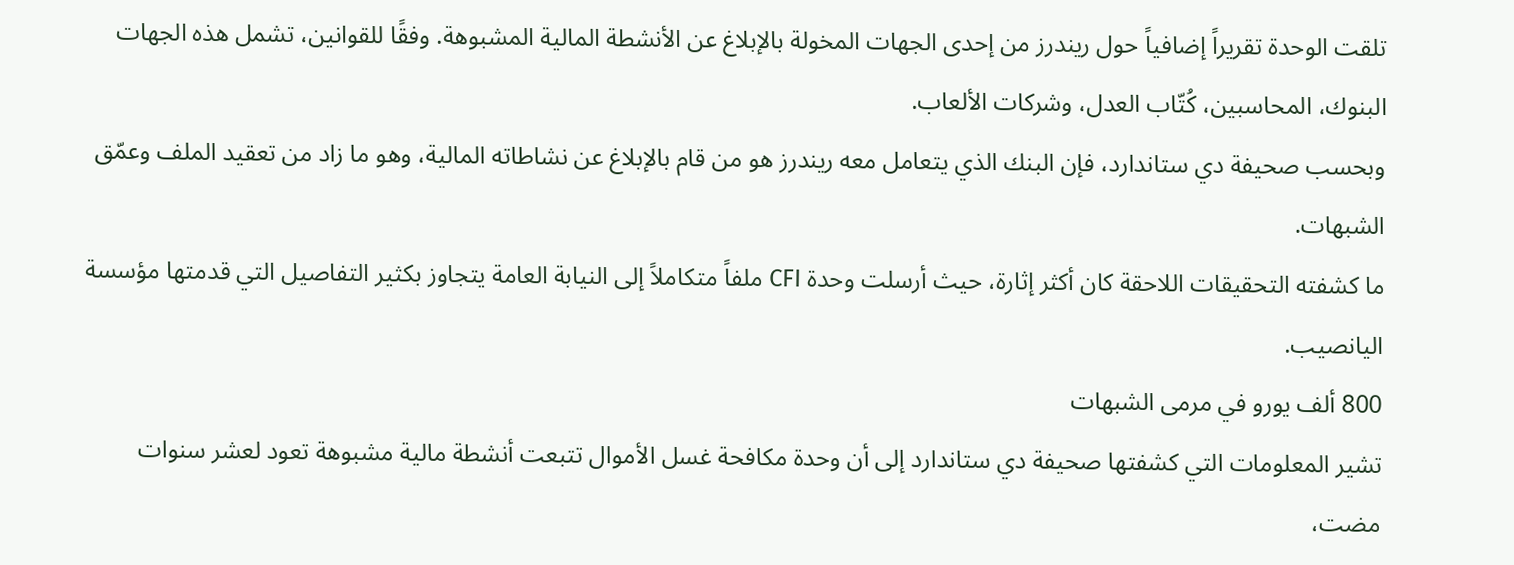تلقت الوحدة تقريراً إضافياً حول ريندرز من إحدى الجهات المخولة بالإبلاغ عن الأنشطة المالية المشبوهة. وفقًا للقوانين، تشمل هذه الجهات البنوك، المحاسبين، كُتّاب العدل، وشركات الألعاب.
وبحسب صحيفة دي ستاندارد، فإن البنك الذي يتعامل معه ريندرز هو من قام بالإبلاغ عن نشاطاته المالية، وهو ما زاد من تعقيد الملف وعمّق الشبهات.
ما كشفته التحقيقات اللاحقة كان أكثر إثارة، حيث أرسلت وحدة CFI ملفاً متكاملاً إلى النيابة العامة يتجاوز بكثير التفاصيل التي قدمتها مؤسسة اليانصيب.
800 ألف يورو في مرمى الشبهات
تشير المعلومات التي كشفتها صحيفة دي ستاندارد إلى أن وحدة مكافحة غسل الأموال تتبعت أنشطة مالية مشبوهة تعود لعشر سنوات مضت،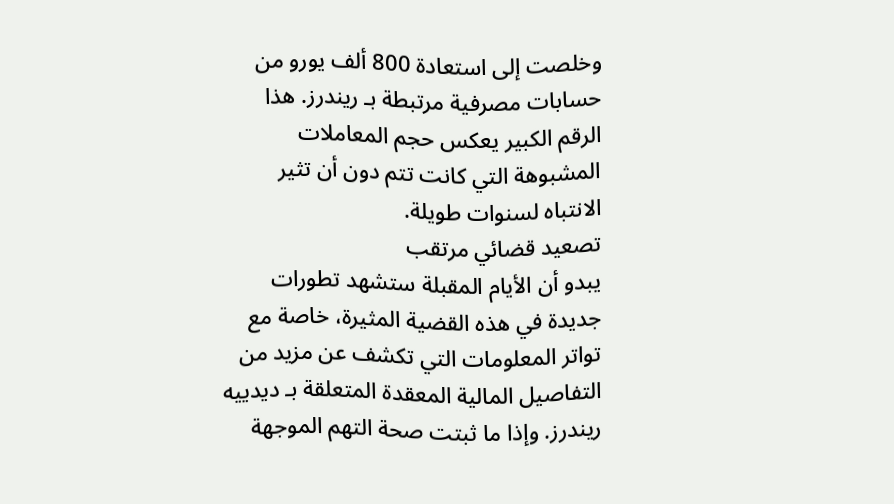وخلصت إلى استعادة 800 ألف يورو من حسابات مصرفية مرتبطة بـ ريندرز. هذا الرقم الكبير يعكس حجم المعاملات المشبوهة التي كانت تتم دون أن تثير الانتباه لسنوات طويلة.
تصعيد قضائي مرتقب
يبدو أن الأيام المقبلة ستشهد تطورات جديدة في هذه القضية المثيرة، خاصة مع تواتر المعلومات التي تكشف عن مزيد من التفاصيل المالية المعقدة المتعلقة بـ ديدييه ريندرز. وإذا ما ثبتت صحة التهم الموجهة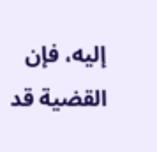إليه، فإن القضية قد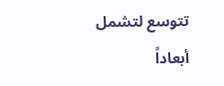تتوسع لتشمل أبعاداً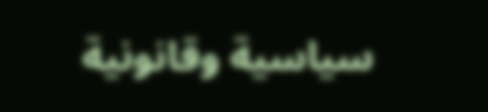سياسية وقانونية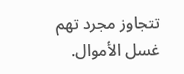تتجاوز مجرد تهم غسل الأموال.